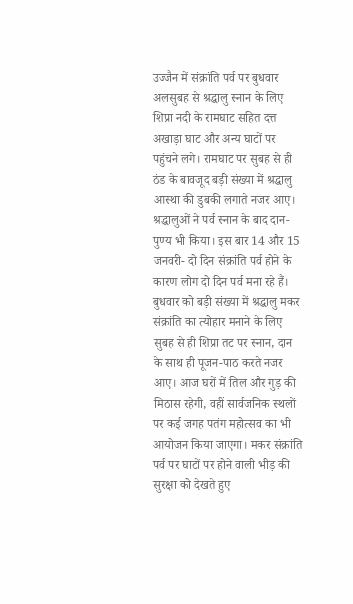उज्जैन में संक्रांति पर्व पर बुधवार अलसुबह से श्रद्धालु स्नान के लिए शिप्रा नदी के रामघाट सहित दत्त अखाड़ा घाट और अन्य घाटों पर पहुंचने लगे। रामघाट पर सुबह से ही ठंड के बावजूद बड़ी संख्या में श्रद्धालु आस्था की डुबकी लगाते नजर आए। श्रद्धालुओं ने पर्व स्नान के बाद दान-पुण्य भी किया। इस बार 14 और 15 जनवरी- दो दिन संक्रांति पर्व होने के कारण लोग दो दिन पर्व मना रहे हैं। बुधवार को बड़ी संख्या में श्रद्धालु मकर संक्रांति का त्योहार मनाने के लिए सुबह से ही शिप्रा तट पर स्नान, दान के साथ ही पूजन-पाठ करते नजर आए। आज घरों में तिल और गुड़ की मिठास रहेगी, वहीं सार्वजनिक स्थलों पर कई जगह पतंग महोत्सव का भी आयोजन किया जाएगा। मकर संक्रांति पर्व पर घाटों पर होने वाली भीड़ की सुरक्षा को देखते हुए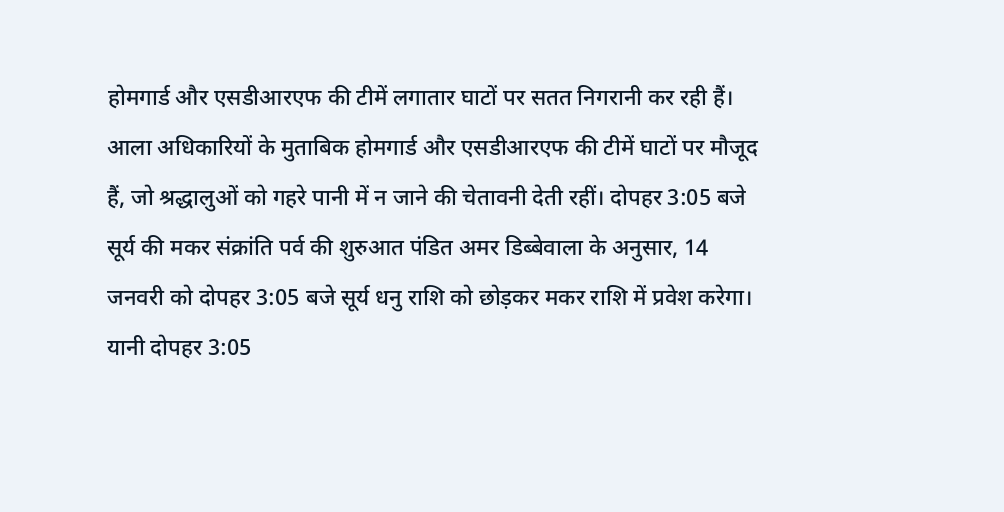होमगार्ड और एसडीआरएफ की टीमें लगातार घाटों पर सतत निगरानी कर रही हैं। आला अधिकारियों के मुताबिक होमगार्ड और एसडीआरएफ की टीमें घाटों पर मौजूद हैं, जो श्रद्धालुओं को गहरे पानी में न जाने की चेतावनी देती रहीं। दोपहर 3:05 बजे सूर्य की मकर संक्रांति पर्व की शुरुआत पंडित अमर डिब्बेवाला के अनुसार, 14 जनवरी को दोपहर 3:05 बजे सूर्य धनु राशि को छोड़कर मकर राशि में प्रवेश करेगा। यानी दोपहर 3:05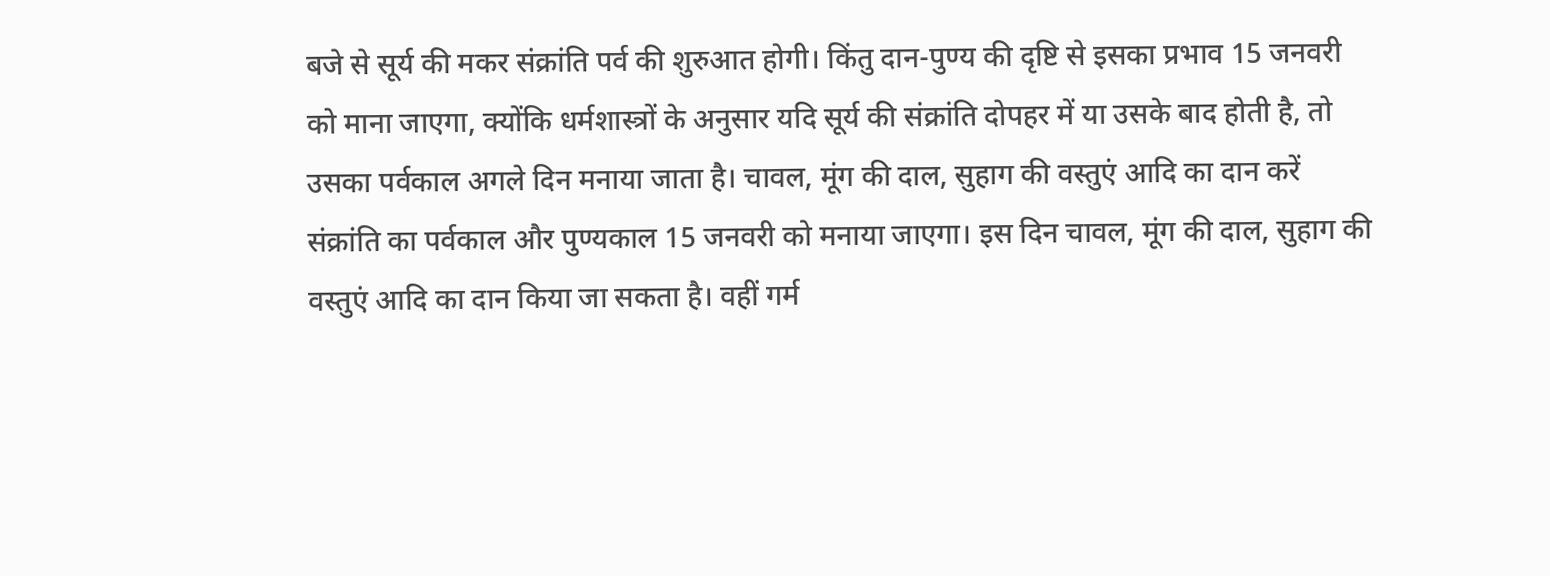बजे से सूर्य की मकर संक्रांति पर्व की शुरुआत होगी। किंतु दान-पुण्य की दृष्टि से इसका प्रभाव 15 जनवरी को माना जाएगा, क्योंकि धर्मशास्त्रों के अनुसार यदि सूर्य की संक्रांति दोपहर में या उसके बाद होती है, तो उसका पर्वकाल अगले दिन मनाया जाता है। चावल, मूंग की दाल, सुहाग की वस्तुएं आदि का दान करें संक्रांति का पर्वकाल और पुण्यकाल 15 जनवरी को मनाया जाएगा। इस दिन चावल, मूंग की दाल, सुहाग की वस्तुएं आदि का दान किया जा सकता है। वहीं गर्म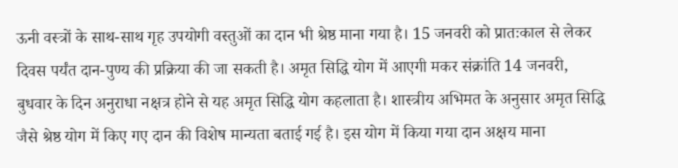ऊनी वस्त्रों के साथ-साथ गृह उपयोगी वस्तुओं का दान भी श्रेष्ठ माना गया है। 15 जनवरी को प्रातःकाल से लेकर दिवस पर्यंत दान-पुण्य की प्रक्रिया की जा सकती है। अमृत सिद्धि योग में आएगी मकर संक्रांति 14 जनवरी, बुधवार के दिन अनुराधा नक्षत्र होने से यह अमृत सिद्धि योग कहलाता है। शास्त्रीय अभिमत के अनुसार अमृत सिद्धि जैसे श्रेष्ठ योग में किए गए दान की विशेष मान्यता बताई गई है। इस योग में किया गया दान अक्षय माना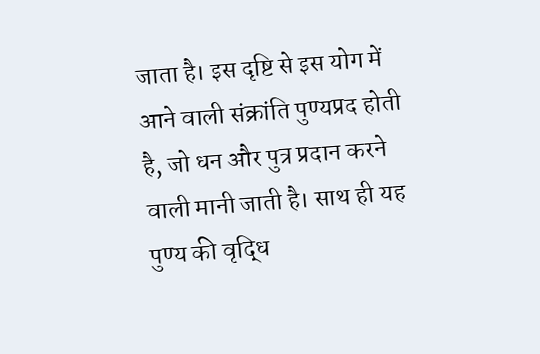जाता है। इस दृष्टि से इस योग में आने वाली संक्रांति पुण्यप्रद होती है, जो धन और पुत्र प्रदान करने वाली मानी जाती है। साथ ही यह पुण्य की वृद्धि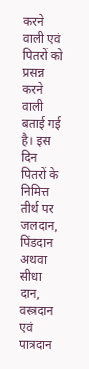करने वाली एवं पितरों को प्रसन्न करने वाली बताई गई है। इस दिन पितरों के निमित्त तीर्थ पर जलदान, पिंडदान अथवा सीधा दान, वस्त्रदान एवं पात्रदान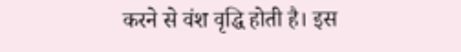करने से वंश वृद्धि होती है। इस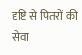दृष्टि से पितरों की सेवा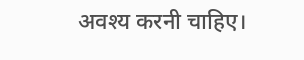अवश्य करनी चाहिए।